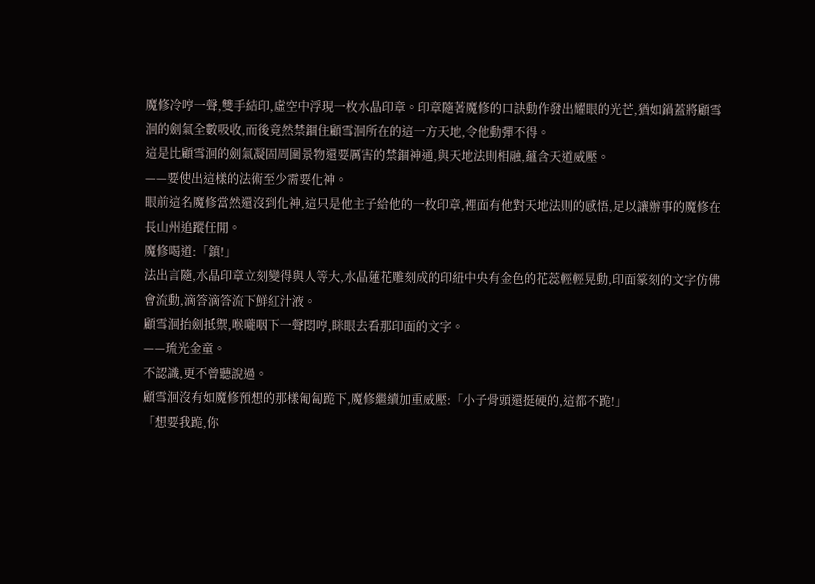魔修冷哼一聲,雙手結印,虛空中浮現一枚水晶印章。印章隨著魔修的口訣動作發出耀眼的光芒,猶如鍋蓋將顧雪洄的劍氣全數吸收,而後竟然禁錮住顧雪洄所在的這一方天地,令他動彈不得。
這是比顧雪洄的劍氣凝固周圍景物還要厲害的禁錮神通,與天地法則相融,蘊含天道威壓。
——要使出這樣的法術至少需要化神。
眼前這名魔修當然還沒到化神,這只是他主子給他的一枚印章,裡面有他對天地法則的感悟,足以讓辦事的魔修在長山州追蹤任閒。
魔修喝道:「鎮!」
法出言隨,水晶印章立刻變得與人等大,水晶蓮花雕刻成的印紐中央有金色的花蕊輕輕晃動,印面篆刻的文字仿佛會流動,滴答滴答流下鮮紅汁液。
顧雪洄抬劍抵禦,喉嚨咽下一聲悶哼,眯眼去看那印面的文字。
——琉光金童。
不認識,更不曾聽說過。
顧雪洄沒有如魔修預想的那樣匍匐跪下,魔修繼續加重威壓:「小子骨頭還挺硬的,這都不跪!」
「想要我跪,你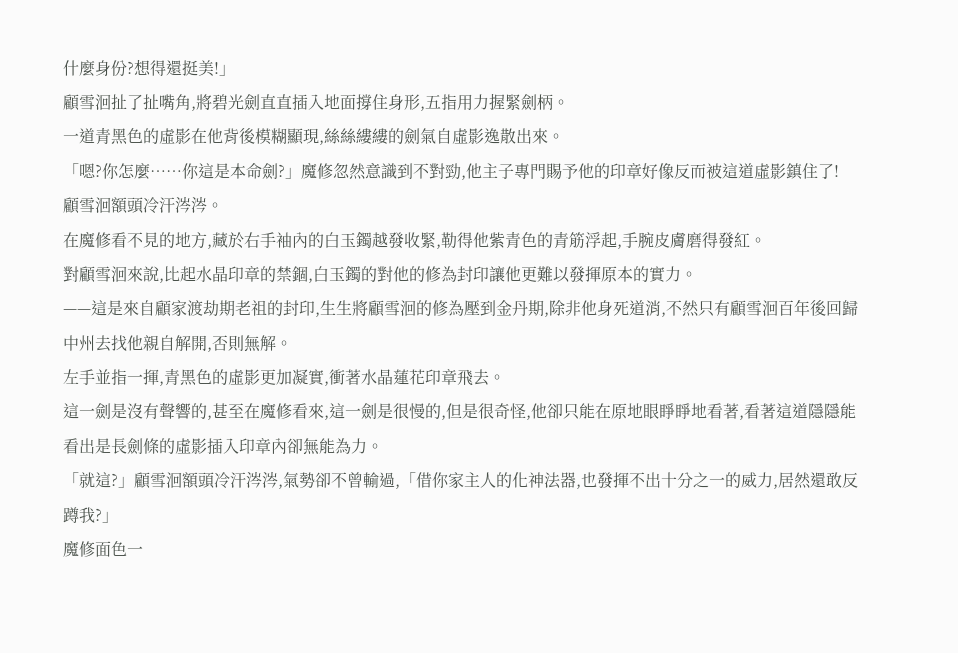什麼身份?想得還挺美!」
顧雪洄扯了扯嘴角,將碧光劍直直插入地面撐住身形,五指用力握緊劍柄。
一道青黑色的虛影在他背後模糊顯現,絲絲縷縷的劍氣自虛影逸散出來。
「嗯?你怎麼……你這是本命劍?」魔修忽然意識到不對勁,他主子專門賜予他的印章好像反而被這道虛影鎮住了!
顧雪洄額頭冷汗涔涔。
在魔修看不見的地方,藏於右手袖內的白玉鐲越發收緊,勒得他紫青色的青筋浮起,手腕皮膚磨得發紅。
對顧雪洄來說,比起水晶印章的禁錮,白玉鐲的對他的修為封印讓他更難以發揮原本的實力。
——這是來自顧家渡劫期老祖的封印,生生將顧雪洄的修為壓到金丹期,除非他身死道消,不然只有顧雪洄百年後回歸中州去找他親自解開,否則無解。
左手並指一揮,青黑色的虛影更加凝實,衝著水晶蓮花印章飛去。
這一劍是沒有聲響的,甚至在魔修看來,這一劍是很慢的,但是很奇怪,他卻只能在原地眼睜睜地看著,看著這道隱隱能看出是長劍條的虛影插入印章內卻無能為力。
「就這?」顧雪洄額頭冷汗涔涔,氣勢卻不曾輸過,「借你家主人的化神法器,也發揮不出十分之一的威力,居然還敢反蹲我?」
魔修面色一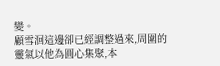變。
顧雪洄這邊卻已經調整過來,周圍的靈氣以他為圓心集聚,本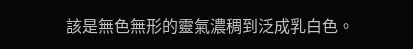該是無色無形的靈氣濃稠到泛成乳白色。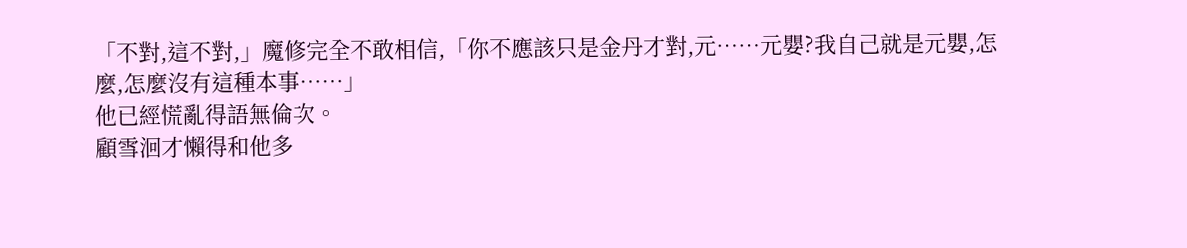「不對,這不對,」魔修完全不敢相信,「你不應該只是金丹才對,元……元嬰?我自己就是元嬰,怎麼,怎麼沒有這種本事……」
他已經慌亂得語無倫次。
顧雪洄才懶得和他多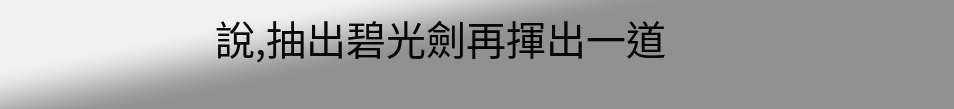說,抽出碧光劍再揮出一道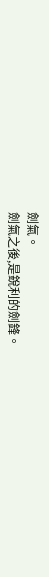劍氣。
劍氣之後,是銳利的劍鋒。